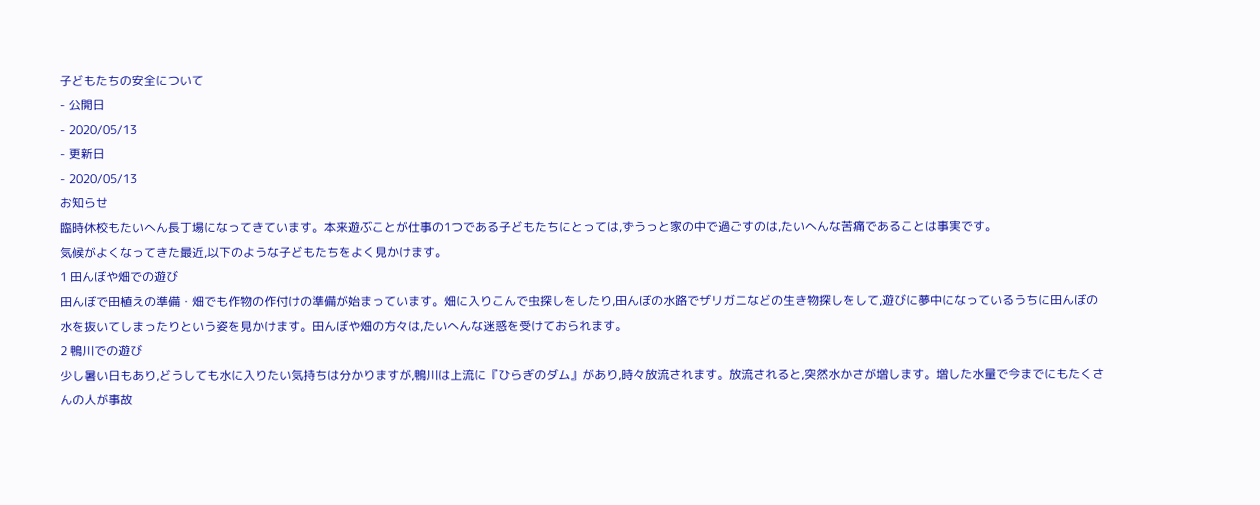子どもたちの安全について
- 公開日
- 2020/05/13
- 更新日
- 2020/05/13
お知らせ
臨時休校もたいへん長丁場になってきています。本来遊ぶことが仕事の1つである子どもたちにとっては,ずうっと家の中で過ごすのは,たいへんな苦痛であることは事実です。
気候がよくなってきた最近,以下のような子どもたちをよく見かけます。
1 田んぼや畑での遊び
田んぼで田植えの準備・畑でも作物の作付けの準備が始まっています。畑に入りこんで虫探しをしたり,田んぼの水路でザリガニなどの生き物探しをして,遊びに夢中になっているうちに田んぼの水を抜いてしまったりという姿を見かけます。田んぼや畑の方々は,たいへんな迷惑を受けておられます。
2 鴨川での遊び
少し暑い日もあり,どうしても水に入りたい気持ちは分かりますが,鴨川は上流に『ひらぎのダム』があり,時々放流されます。放流されると,突然水かさが増します。増した水量で今までにもたくさんの人が事故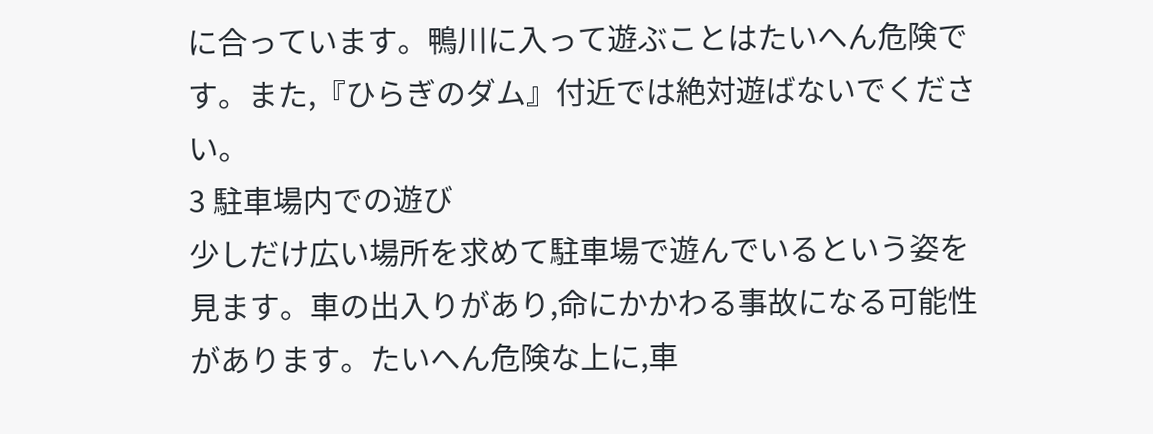に合っています。鴨川に入って遊ぶことはたいへん危険です。また,『ひらぎのダム』付近では絶対遊ばないでください。
3 駐車場内での遊び
少しだけ広い場所を求めて駐車場で遊んでいるという姿を見ます。車の出入りがあり,命にかかわる事故になる可能性があります。たいへん危険な上に,車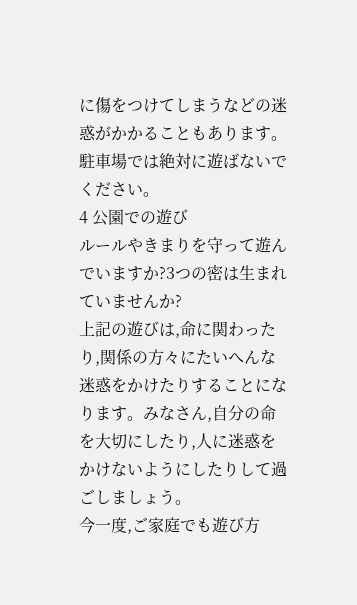に傷をつけてしまうなどの迷惑がかかることもあります。駐車場では絶対に遊ばないでください。
4 公園での遊び
ルールやきまりを守って遊んでいますか?3つの密は生まれていませんか?
上記の遊びは,命に関わったり,関係の方々にたいへんな迷惑をかけたりすることになります。みなさん,自分の命を大切にしたり,人に迷惑をかけないようにしたりして過ごしましょう。
今一度,ご家庭でも遊び方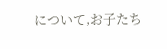について,お子たち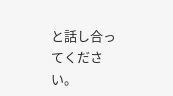と話し合ってください。